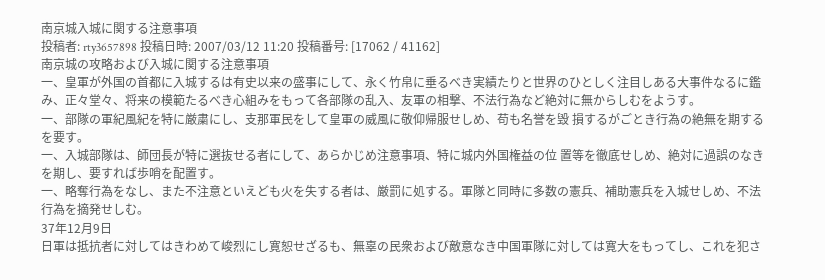南京城入城に関する注意事項
投稿者: rty3657898 投稿日時: 2007/03/12 11:20 投稿番号: [17062 / 41162]
南京城の攻略および入城に関する注意事項
一、皇軍が外国の首都に入城するは有史以来の盛事にして、永く竹帛に垂るべき実績たりと世界のひとしく注目しある大事件なるに鑑み、正々堂々、将来の模範たるべき心組みをもって各部隊の乱入、友軍の相撃、不法行為など絶対に無からしむをようす。
一、部隊の軍紀風紀を特に厳粛にし、支那軍民をして皇軍の威風に敬仰帰服せしめ、苟も名誉を毀 損するがごとき行為の絶無を期するを要す。
一、入城部隊は、師団長が特に選抜せる者にして、あらかじめ注意事項、特に城内外国権益の位 置等を徹底せしめ、絶対に過誤のなきを期し、要すれば歩哨を配置す。
一、略奪行為をなし、また不注意といえども火を失する者は、厳罰に処する。軍隊と同時に多数の憲兵、補助憲兵を入城せしめ、不法行為を摘発せしむ。
37年12月9日
日軍は抵抗者に対してはきわめて峻烈にし寛恕せざるも、無辜の民衆および敵意なき中国軍隊に対しては寛大をもってし、これを犯さ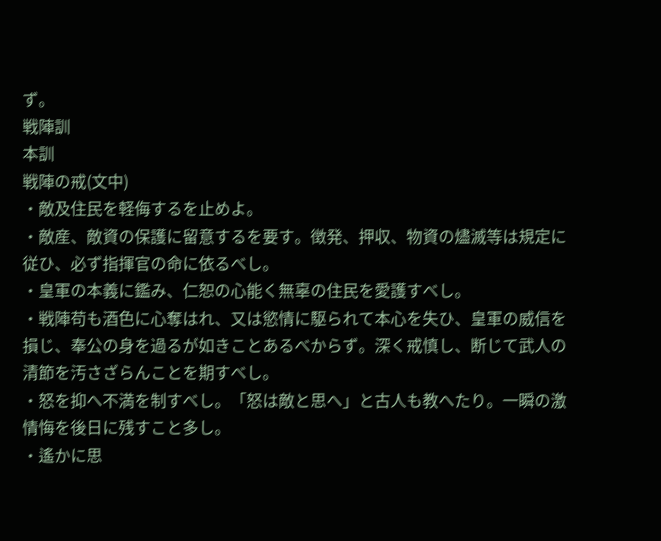ず。
戦陣訓
本訓
戦陣の戒(文中)
・敵及住民を軽侮するを止めよ。
・敵産、敵資の保護に留意するを要す。徴発、押収、物資の燼滅等は規定に従ひ、必ず指揮官の命に依るべし。
・皇軍の本義に鑑み、仁恕の心能く無辜の住民を愛護すべし。
・戦陣苟も酒色に心奪はれ、又は慾情に駆られて本心を失ひ、皇軍の威信を損じ、奉公の身を過るが如きことあるべからず。深く戒慎し、断じて武人の清節を汚さざらんことを期すべし。
・怒を抑へ不満を制すべし。「怒は敵と思へ」と古人も教へたり。一瞬の激情悔を後日に残すこと多し。
・遙かに思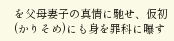を父母妻子の真情に馳せ、仮初(かりそめ)にも身を罪科に曝す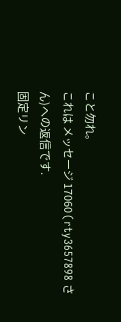こと勿れ。
これは メッセージ 17060 (rty3657898 さん)への返信です.
固定リン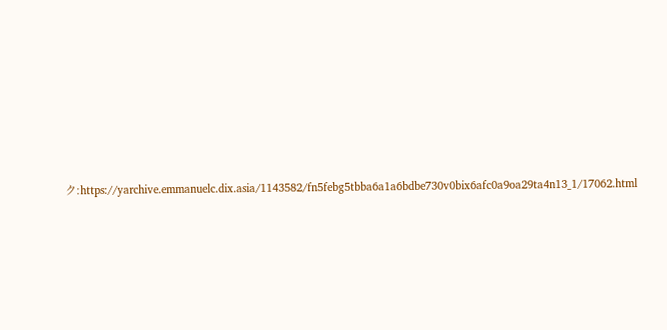ク:https://yarchive.emmanuelc.dix.asia/1143582/fn5febg5tbba6a1a6bdbe730v0bix6afc0a9oa29ta4n13_1/17062.html